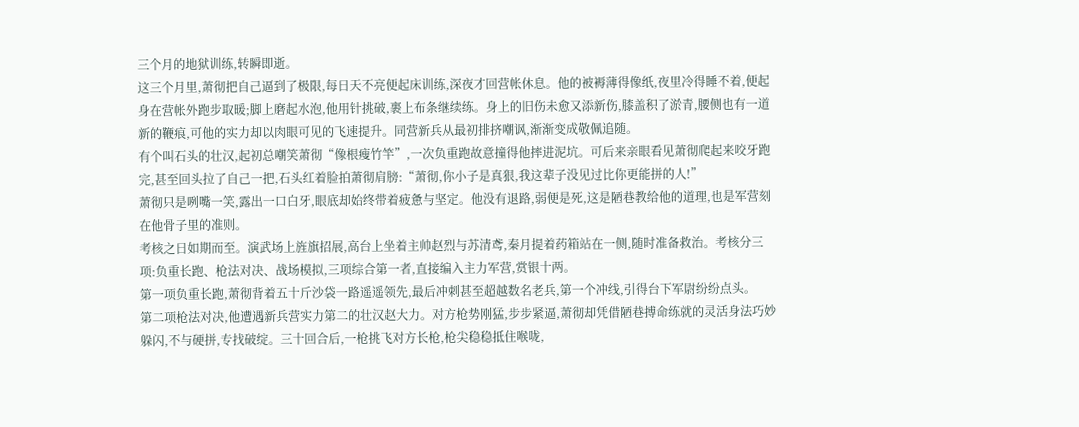三个月的地狱训练,转瞬即逝。
这三个月里,萧彻把自己逼到了极限,每日天不亮便起床训练,深夜才回营帐休息。他的被褥薄得像纸,夜里冷得睡不着,便起身在营帐外跑步取暖;脚上磨起水泡,他用针挑破,裹上布条继续练。身上的旧伤未愈又添新伤,膝盖积了淤青,腰侧也有一道新的鞭痕,可他的实力却以肉眼可见的飞速提升。同营新兵从最初排挤嘲讽,渐渐变成敬佩追随。
有个叫石头的壮汉,起初总嘲笑萧彻“像根瘦竹竿”,一次负重跑故意撞得他摔进泥坑。可后来亲眼看见萧彻爬起来咬牙跑完,甚至回头拉了自己一把,石头红着脸拍萧彻肩膀:“萧彻,你小子是真狠,我这辈子没见过比你更能拼的人!”
萧彻只是咧嘴一笑,露出一口白牙,眼底却始终带着疲惫与坚定。他没有退路,弱便是死,这是陋巷教给他的道理,也是军营刻在他骨子里的准则。
考核之日如期而至。演武场上旌旗招展,高台上坐着主帅赵烈与苏清鸢,秦月提着药箱站在一侧,随时准备救治。考核分三项:负重长跑、枪法对决、战场模拟,三项综合第一者,直接编入主力军营,赏银十两。
第一项负重长跑,萧彻背着五十斤沙袋一路遥遥领先,最后冲刺甚至超越数名老兵,第一个冲线,引得台下军尉纷纷点头。
第二项枪法对决,他遭遇新兵营实力第二的壮汉赵大力。对方枪势刚猛,步步紧逼,萧彻却凭借陋巷搏命练就的灵活身法巧妙躲闪,不与硬拼,专找破绽。三十回合后,一枪挑飞对方长枪,枪尖稳稳抵住喉咙,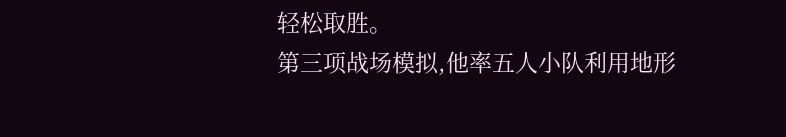轻松取胜。
第三项战场模拟,他率五人小队利用地形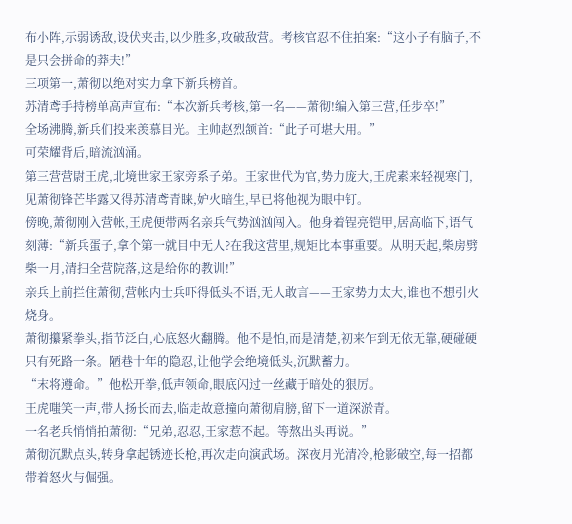布小阵,示弱诱敌,设伏夹击,以少胜多,攻破敌营。考核官忍不住拍案:“这小子有脑子,不是只会拼命的莽夫!”
三项第一,萧彻以绝对实力拿下新兵榜首。
苏清鸢手持榜单高声宣布:“本次新兵考核,第一名——萧彻!编入第三营,任步卒!”
全场沸腾,新兵们投来羡慕目光。主帅赵烈颔首:“此子可堪大用。”
可荣耀背后,暗流汹涌。
第三营营尉王虎,北境世家王家旁系子弟。王家世代为官,势力庞大,王虎素来轻视寒门,见萧彻锋芒毕露又得苏清鸢青睐,妒火暗生,早已将他视为眼中钉。
傍晚,萧彻刚入营帐,王虎便带两名亲兵气势汹汹闯入。他身着锃亮铠甲,居高临下,语气刻薄:“新兵蛋子,拿个第一就目中无人?在我这营里,规矩比本事重要。从明天起,柴房劈柴一月,清扫全营院落,这是给你的教训!”
亲兵上前拦住萧彻,营帐内士兵吓得低头不语,无人敢言——王家势力太大,谁也不想引火烧身。
萧彻攥紧拳头,指节泛白,心底怒火翻腾。他不是怕,而是清楚,初来乍到无依无靠,硬碰硬只有死路一条。陋巷十年的隐忍,让他学会绝境低头,沉默蓄力。
“末将遵命。”他松开拳,低声领命,眼底闪过一丝藏于暗处的狠厉。
王虎嗤笑一声,带人扬长而去,临走故意撞向萧彻肩膀,留下一道深淤青。
一名老兵悄悄拍萧彻:“兄弟,忍忍,王家惹不起。等熬出头再说。”
萧彻沉默点头,转身拿起锈迹长枪,再次走向演武场。深夜月光清冷,枪影破空,每一招都带着怒火与倔强。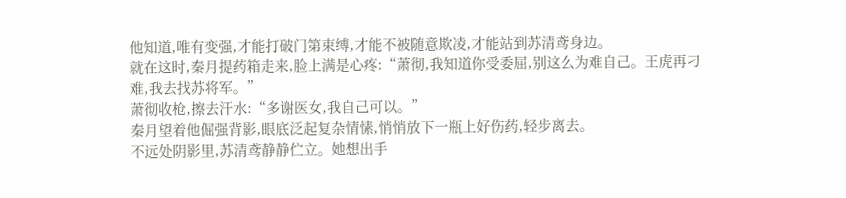他知道,唯有变强,才能打破门第束缚,才能不被随意欺凌,才能站到苏清鸢身边。
就在这时,秦月提药箱走来,脸上满是心疼:“萧彻,我知道你受委屈,别这么为难自己。王虎再刁难,我去找苏将军。”
萧彻收枪,擦去汗水:“多谢医女,我自己可以。”
秦月望着他倔强背影,眼底泛起复杂情愫,悄悄放下一瓶上好伤药,轻步离去。
不远处阴影里,苏清鸢静静伫立。她想出手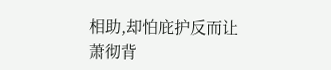相助,却怕庇护反而让萧彻背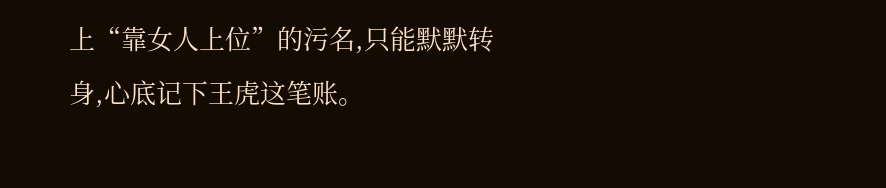上“靠女人上位”的污名,只能默默转身,心底记下王虎这笔账。